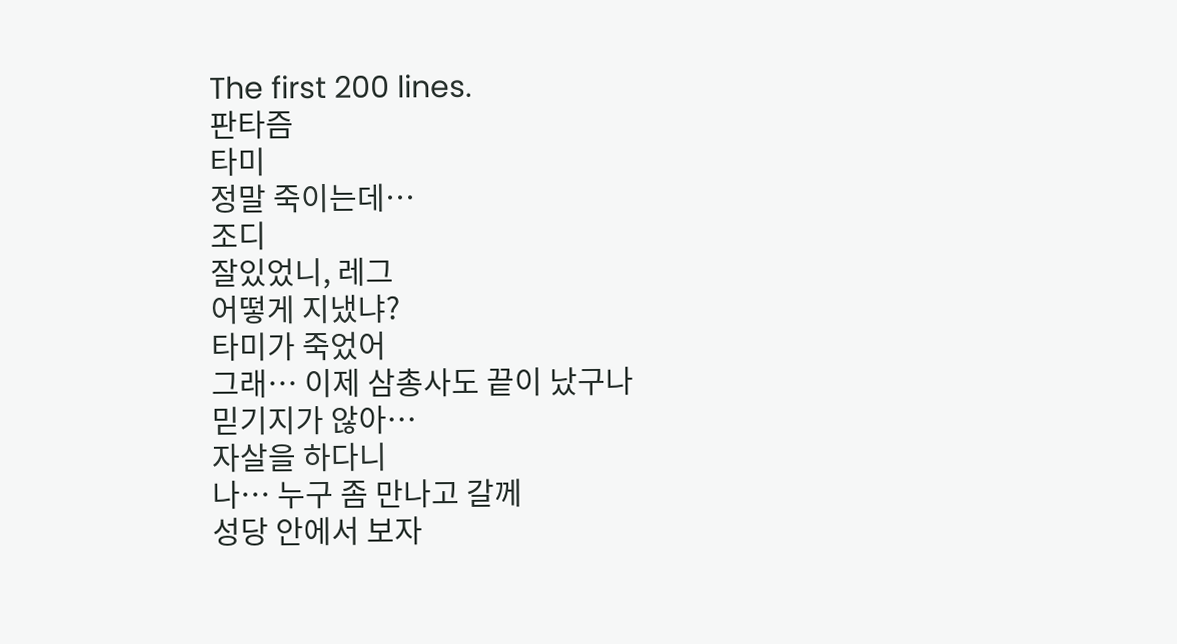The first 200 lines.
판타즘
타미
정말 죽이는데…
조디
잘있었니, 레그
어떻게 지냈냐?
타미가 죽었어
그래… 이제 삼총사도 끝이 났구나
믿기지가 않아…
자살을 하다니
나… 누구 좀 만나고 갈께
성당 안에서 보자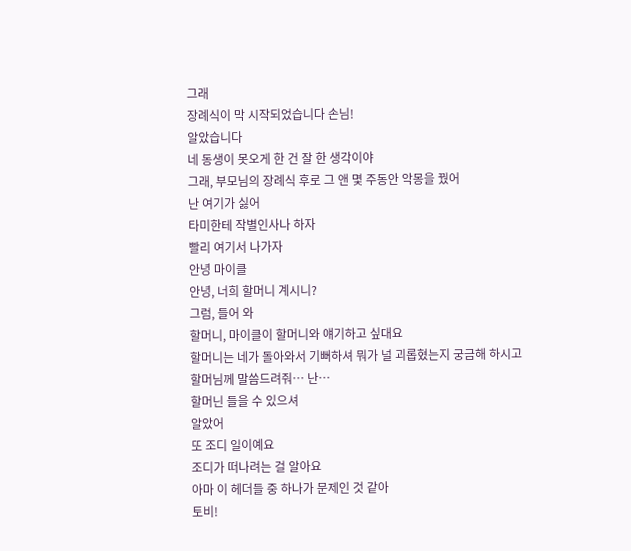그래
장례식이 막 시작되었습니다 손님!
알았습니다
네 동생이 못오게 한 건 잘 한 생각이야
그래, 부모님의 장례식 후로 그 앤 몇 주동안 악몽을 꿨어
난 여기가 싫어
타미한테 작별인사나 하자
빨리 여기서 나가자
안녕 마이클
안녕, 너희 할머니 계시니?
그럼, 들어 와
할머니, 마이클이 할머니와 얘기하고 싶대요
할머니는 네가 돌아와서 기뻐하셔 뭐가 널 괴롭혔는지 궁금해 하시고
할머님께 말씀드려줘… 난…
할머닌 들을 수 있으셔
알았어
또 조디 일이예요
조디가 떠나려는 걸 알아요
아마 이 헤더들 중 하나가 문제인 것 같아
토비!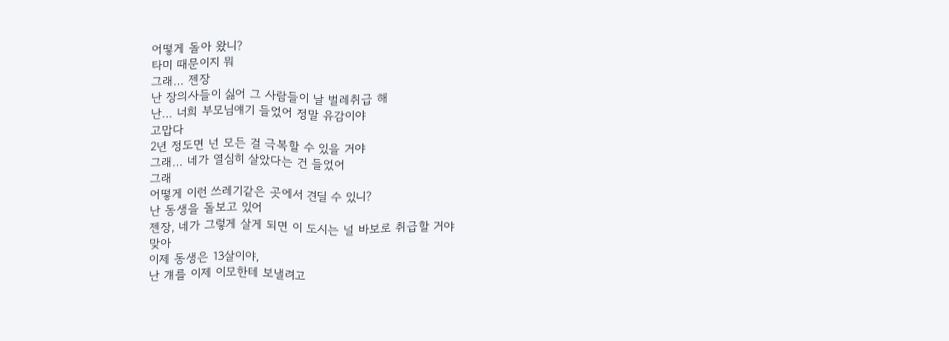어떻게 돌아 왔니?
타미 때문이지 뭐
그래… 젠장
난 장의사들이 싫어 그 사람들이 날 벌레취급 해
난… 너희 부모님얘기 들었어 정말 유감이야
고맙다
2년 정도면 넌 모든 걸 극복할 수 있을 거야
그래… 네가 열심히 살았다는 건 들었어
그래
어떻게 이런 쓰레기같은 곳에서 견딜 수 있니?
난 동생을 돌보고 있어
젠장, 네가 그렇게 살게 되면 이 도시는 널 바보로 취급할 거야
맞아
이제 동생은 13살이야,
난 걔를 이제 이모한테 보낼려고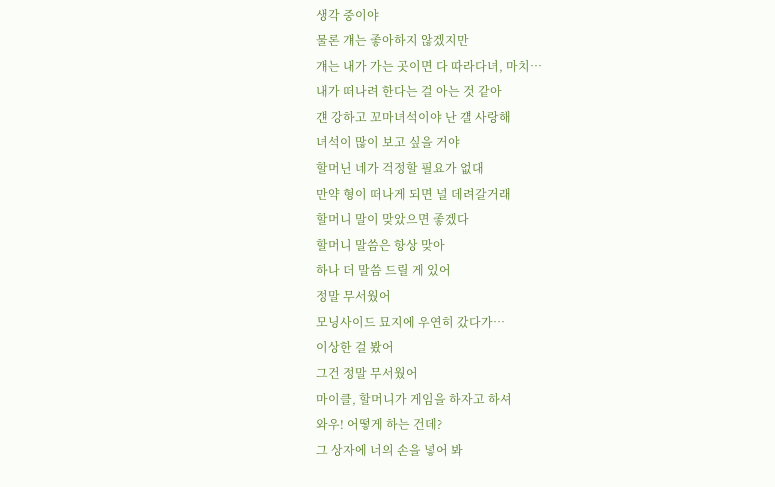생각 중이야
물론 걔는 좋아하지 않겠지만
걔는 내가 가는 곳이면 다 따라다녀, 마치…
내가 떠나려 한다는 걸 아는 것 같아
걘 강하고 꼬마녀석이야 난 걜 사랑해
녀석이 많이 보고 싶을 거야
할머닌 네가 걱정할 필요가 없대
만약 형이 떠나게 되면 널 데려갈거래
할머니 말이 맞았으면 좋겠다
할머니 말씀은 항상 맞아
하나 더 말씀 드릴 게 있어
정말 무서웠어
모닝사이드 묘지에 우연히 갔다가…
이상한 걸 봤어
그건 정말 무서웠어
마이클, 할머니가 게임을 하자고 하셔
와우! 어떻게 하는 건데?
그 상자에 너의 손을 넣어 봐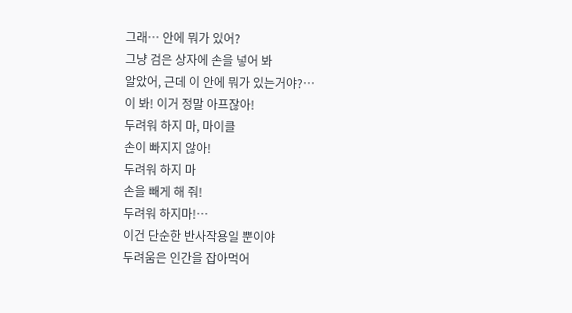그래… 안에 뭐가 있어?
그냥 검은 상자에 손을 넣어 봐
알았어, 근데 이 안에 뭐가 있는거야?…
이 봐! 이거 정말 아프잖아!
두려워 하지 마, 마이클
손이 빠지지 않아!
두려워 하지 마
손을 빼게 해 줘!
두려워 하지마!…
이건 단순한 반사작용일 뿐이야
두려움은 인간을 잡아먹어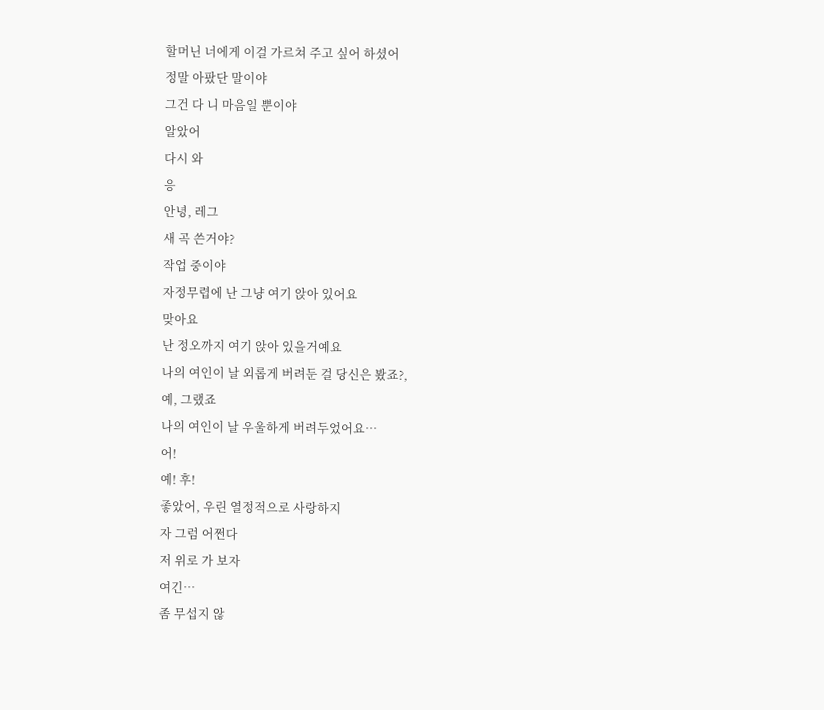할머닌 너에게 이걸 가르쳐 주고 싶어 하셨어
정말 아팠단 말이야
그건 다 니 마음일 뿐이야
알았어
다시 와
응
안녕, 레그
새 곡 쓴거야?
작업 중이야
자정무렵에 난 그냥 여기 앉아 있어요
맞아요
난 정오까지 여기 앉아 있을거예요
나의 여인이 날 외롭게 버려둔 걸 당신은 봤죠?,
예, 그랬죠
나의 여인이 날 우울하게 버려두었어요…
어!
예! 후!
좋았어, 우린 열정적으로 사랑하지
자 그럼 어쩐다
저 위로 가 보자
여긴…
좀 무섭지 않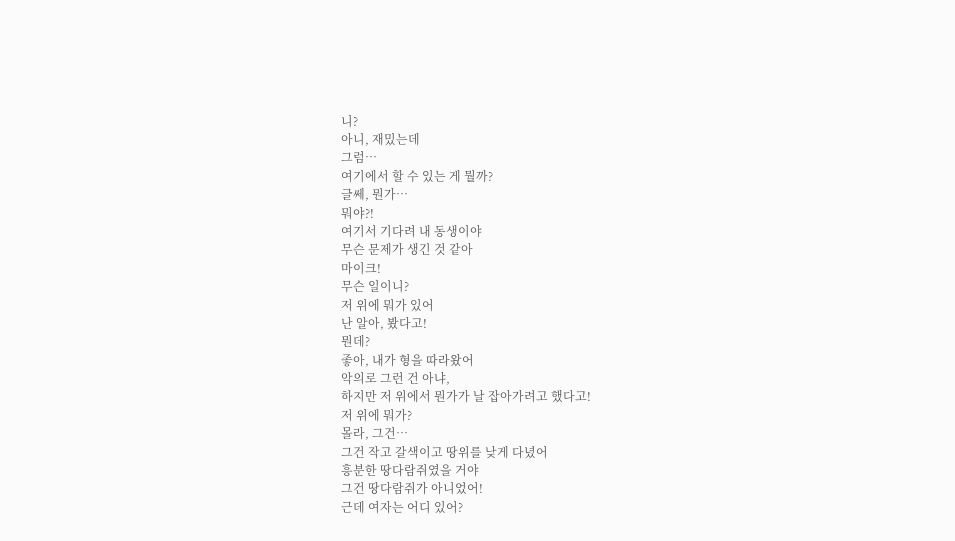니?
아니, 재밌는데
그럼…
여기에서 할 수 있는 게 뭘까?
글쎄, 뭔가…
뭐야?!
여기서 기다려 내 동생이야
무슨 문제가 생긴 것 같아
마이크!
무슨 일이니?
저 위에 뭐가 있어
난 알아, 봤다고!
뭔데?
좋아, 내가 형을 따라왔어
악의로 그런 건 아냐,
하지만 저 위에서 뭔가가 날 잡아가려고 했다고!
저 위에 뭐가?
몰라, 그건…
그건 작고 갈색이고 땅위를 낮게 다녔어
흥분한 땅다람쥐였을 거야
그건 땅다람쥐가 아니었어!
근데 여자는 어디 있어?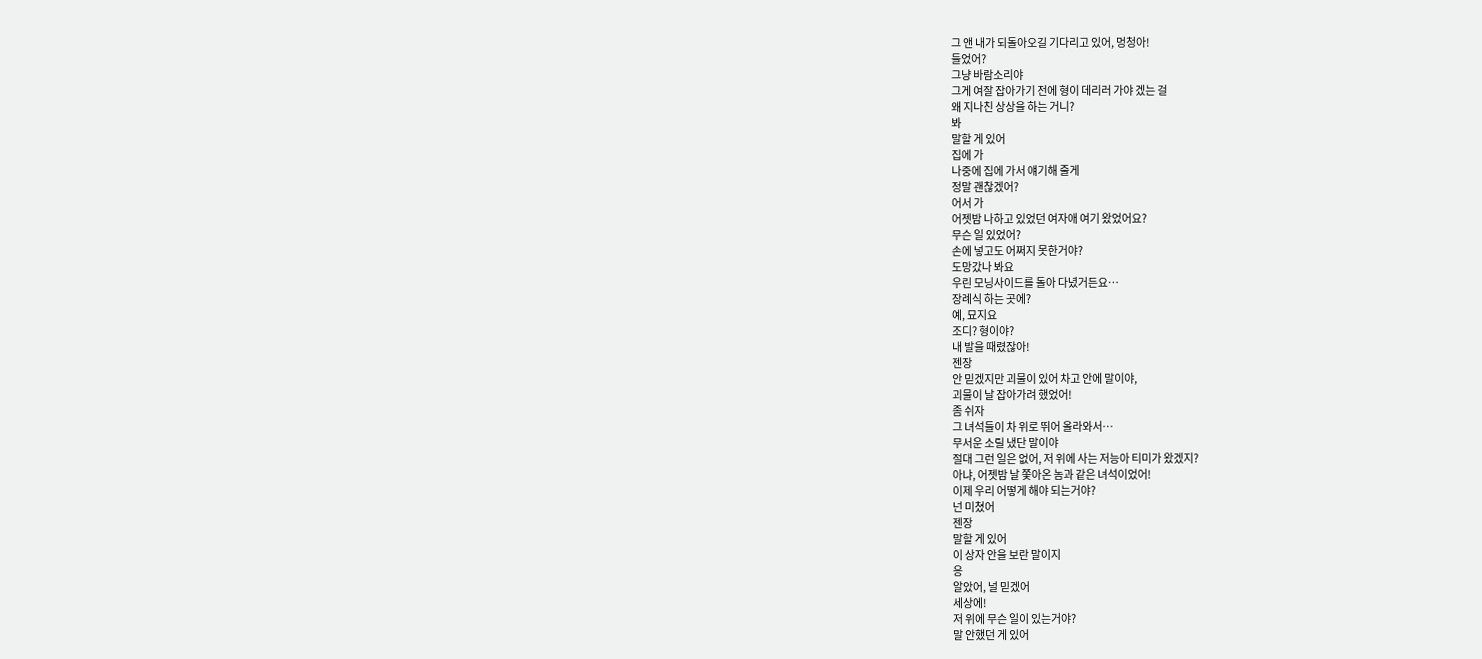그 앤 내가 되돌아오길 기다리고 있어, 멍청아!
들었어?
그냥 바람소리야
그게 여잘 잡아가기 전에 형이 데리러 가야 겠는 걸
왜 지나친 상상을 하는 거니?
봐
말할 게 있어
집에 가
나중에 집에 가서 얘기해 줄게
정말 괜찮겠어?
어서 가
어젯밤 나하고 있었던 여자애 여기 왔었어요?
무슨 일 있었어?
손에 넣고도 어쩌지 못한거야?
도망갔나 봐요
우린 모닝사이드를 돌아 다녔거든요…
장례식 하는 곳에?
예, 묘지요
조디? 형이야?
내 발을 때렸잖아!
젠장
안 믿겠지만 괴물이 있어 차고 안에 말이야,
괴물이 날 잡아가려 했었어!
좀 쉬자
그 녀석들이 차 위로 뛰어 올라와서…
무서운 소릴 냈단 말이야
절대 그런 일은 없어, 저 위에 사는 저능아 티미가 왔겠지?
아냐, 어젯밤 날 쫓아온 놈과 같은 녀석이었어!
이제 우리 어떻게 해야 되는거야?
넌 미쳤어
젠장
말할 게 있어
이 상자 안을 보란 말이지
응
알았어, 널 믿겠어
세상에!
저 위에 무슨 일이 있는거야?
말 안했던 게 있어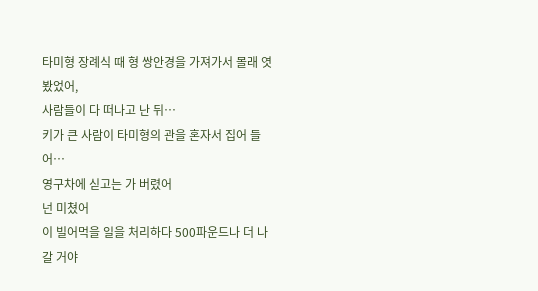타미형 장례식 때 형 쌍안경을 가져가서 몰래 엿봤었어,
사람들이 다 떠나고 난 뒤…
키가 큰 사람이 타미형의 관을 혼자서 집어 들어…
영구차에 싣고는 가 버렸어
넌 미쳤어
이 빌어먹을 일을 처리하다 500파운드나 더 나갈 거야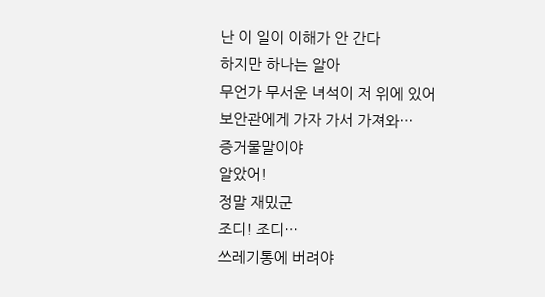난 이 일이 이해가 안 간다
하지만 하나는 알아
무언가 무서운 녀석이 저 위에 있어
보안관에게 가자 가서 가져와…
증거물말이야
알았어!
정말 재밌군
조디! 조디…
쓰레기통에 버려야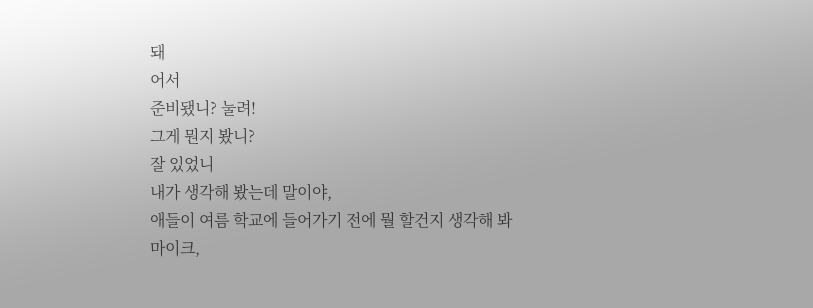돼
어서
준비됐니? 눌려!
그게 뭔지 봤니?
잘 있었니
내가 생각해 봤는데 말이야,
애들이 여름 학교에 들어가기 전에 뭘 할건지 생각해 봐
마이크,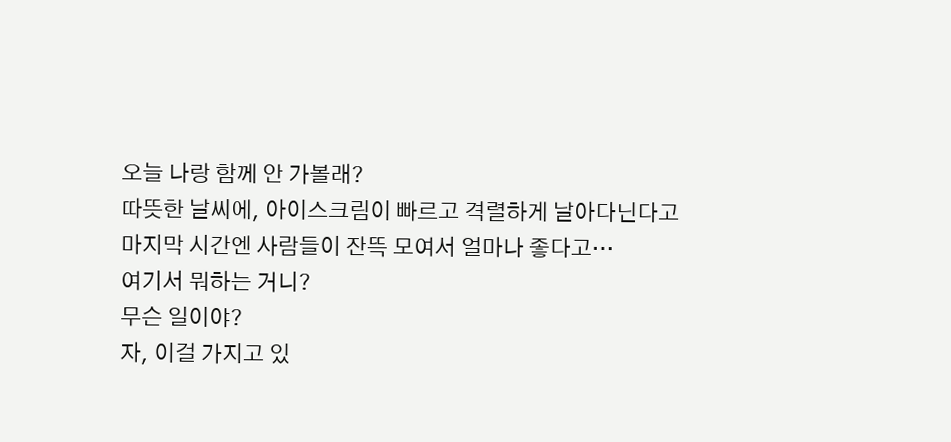오늘 나랑 함께 안 가볼래?
따뜻한 날씨에, 아이스크림이 빠르고 격렬하게 날아다닌다고
마지막 시간엔 사람들이 잔뜩 모여서 얼마나 좋다고…
여기서 뭐하는 거니?
무슨 일이야?
자, 이걸 가지고 있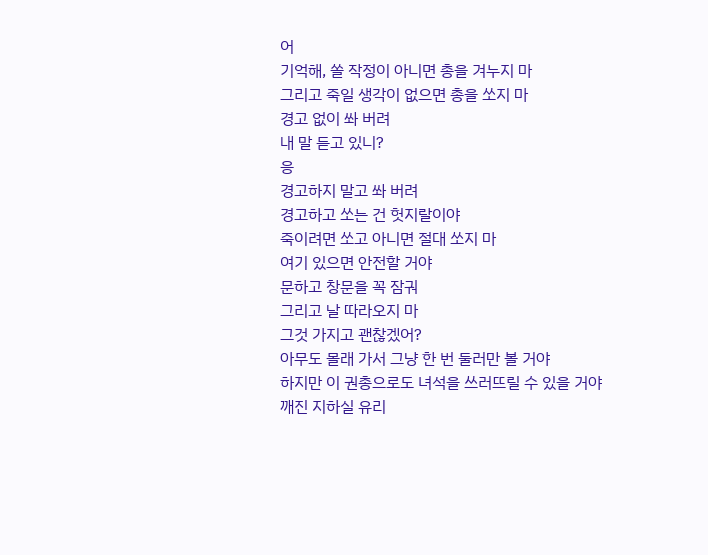어
기억해, 쏠 작정이 아니면 총을 겨누지 마
그리고 죽일 생각이 없으면 총을 쏘지 마
경고 없이 쏴 버려
내 말 듣고 있니?
응
경고하지 말고 쏴 버려
경고하고 쏘는 건 헛지랄이야
죽이려면 쏘고 아니면 절대 쏘지 마
여기 있으면 안전할 거야
문하고 창문을 꼭 잠궈
그리고 날 따라오지 마
그것 가지고 괜찮겠어?
아무도 몰래 가서 그냥 한 번 둘러만 볼 거야
하지만 이 권총으로도 녀석을 쓰러뜨릴 수 있을 거야
깨진 지하실 유리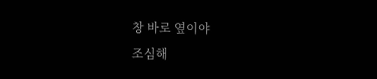창 바로 옆이야
조심해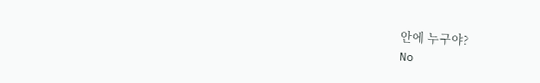안에 누구야?
No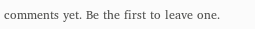comments yet. Be the first to leave one.